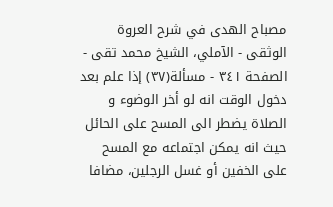مصباح الهدى في شرح العروة الوثقى - الآملي، الشيخ محمد تقى - الصفحة ٣٤١ - مسألة(٣٧) إذا علم بعد دخول الوقت انه لو أخر الوضوء و الصلاة يضطر الى المسح على الحائل
حيث انه يمكن اجتماعه مع المسح على الخفين أو غسل الرجلين، مضافا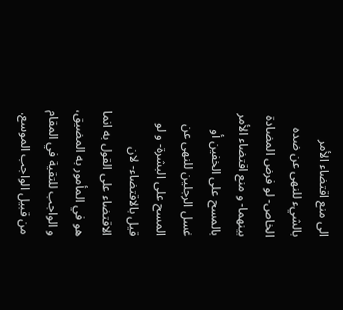الى منع اقتضاء الأمر بالشيء للنهى عن ضده الخاص- لو فرض المضادة بينهما- و منع اقتضاء الأمر بالمسح على الخفين أو غسل الرجلين للنهى عن المسح على البشرة- و لو قيل بالاقتضاء- لان الاقتضاء على القول به انما هو في المأمور به المضيق، و الواجب للتقية في المقام من قبيل الواجب الموسع.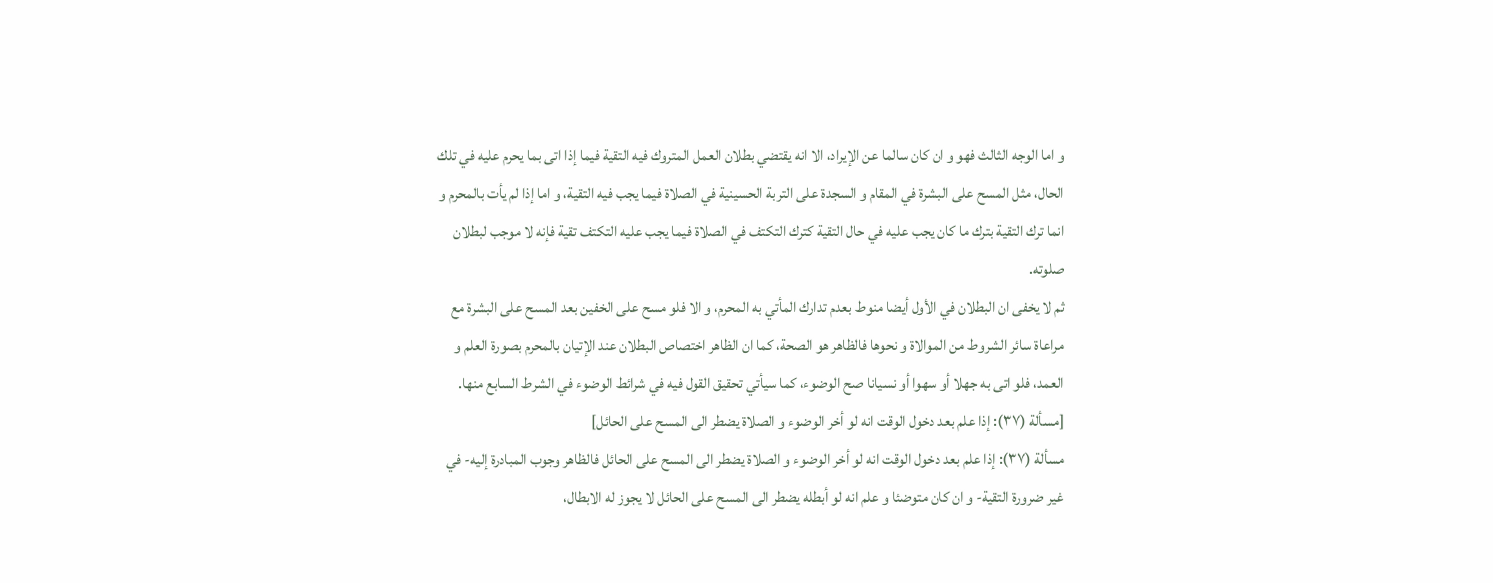و اما الوجه الثالث فهو و ان كان سالما عن الإيراد، الا انه يقتضي بطلان العمل المتروك فيه التقية فيما إذا اتى بما يحرم عليه في تلك الحال، مثل المسح على البشرة في المقام و السجدة على التربة الحسينية في الصلاة فيما يجب فيه التقية، و اما إذا لم يأت بالمحرم و انما ترك التقية بترك ما كان يجب عليه في حال التقية كترك التكتف في الصلاة فيما يجب عليه التكتف تقية فإنه لا موجب لبطلان صلوته.
ثم لا يخفى ان البطلان في الأول أيضا منوط بعدم تدارك المأتي به المحرم، و الا فلو مسح على الخفين بعد المسح على البشرة مع مراعاة سائر الشروط من الموالاة و نحوها فالظاهر هو الصحة، كما ان الظاهر اختصاص البطلان عند الإتيان بالمحرم بصورة العلم و العمد، فلو اتى به جهلا أو سهوا أو نسيانا صح الوضوء، كما سيأتي تحقيق القول فيه في شرائط الوضوء في الشرط السابع منها.
[مسألة (٣٧): إذا علم بعد دخول الوقت انه لو أخر الوضوء و الصلاة يضطر الى المسح على الحائل]
مسألة (٣٧): إذا علم بعد دخول الوقت انه لو أخر الوضوء و الصلاة يضطر الى المسح على الحائل فالظاهر وجوب المبادرة إليه- في غير ضرورة التقية- و ان كان متوضئا و علم انه لو أبطله يضطر الى المسح على الحائل لا يجوز له الابطال،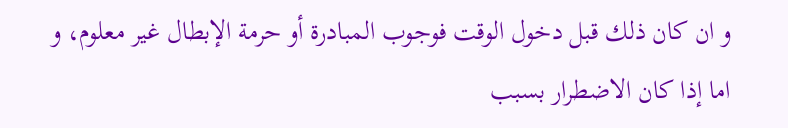و ان كان ذلك قبل دخول الوقت فوجوب المبادرة أو حرمة الإبطال غير معلوم، و اما إذا كان الاضطرار بسبب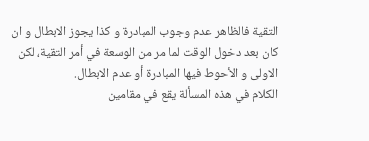التقية فالظاهر عدم وجوب المبادرة و كذا يجوز الابطال و ان كان بعد دخول الوقت لما مر من الوسعة في أمر التقية، لكن الاولى و الأحوط فيها المبادرة أو عدم الابطال.
الكلام في هذه المسألة يقع في مقامين